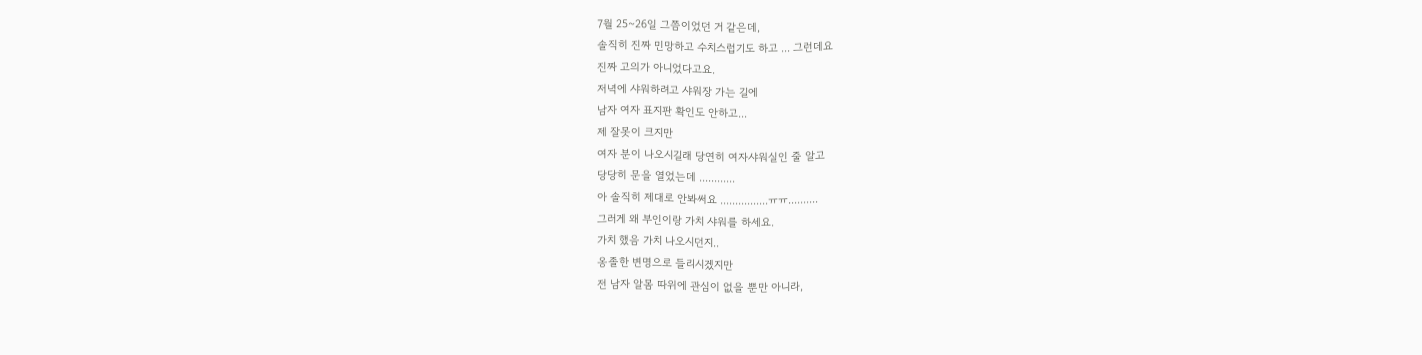7월 25~26일 그쯤이었던 거 같은데,
솔직히 진짜 민망하고 수치스럽기도 하고 ... 그런데요
진짜 고의가 아니었다고요.
저녁에 샤워하려고 샤워장 가는 길에
남자 여자 표지판 확인도 안하고...
제 잘못이 크지만
여자 분이 나오시길래 당연히 여자샤워실인 줄 알고
당당히 문을 열었는데 ............
아 솔직히 제대로 안봐써요 ................ㅠㅠ..........
그러게 왜 부인이랑 가치 샤워를 하세요.
가치 했음 가치 나오시던지..
옹졸한 변명으로 들리시겠지만
전 남자 알몸 따위에 관심이 없을 뿐만 아니라,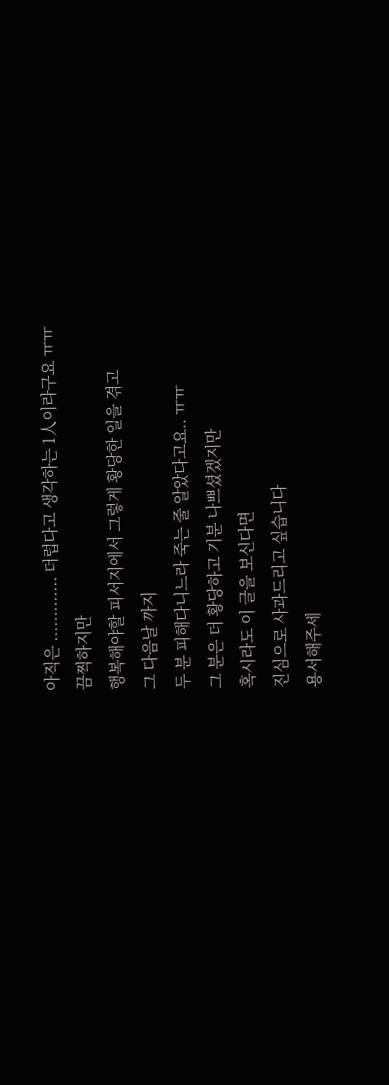아직은 ............. 더럽다고 생각하는 1人이라구요 ㅠㅠ
끔찍하지만
행복해야할 피서지에서 그렇게 황당한 일을 겪고
그 다음날 까지
두 분 피해다니느라 죽는 줄 알았다고요.. ㅠㅠ
그 분은 더 황당하고 기분 나쁘셨겠지만
혹시라도 이 글을 보신다면
진심으로 사과드리고 싶습니다
용서해주세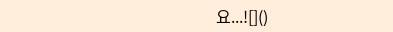요...![]()